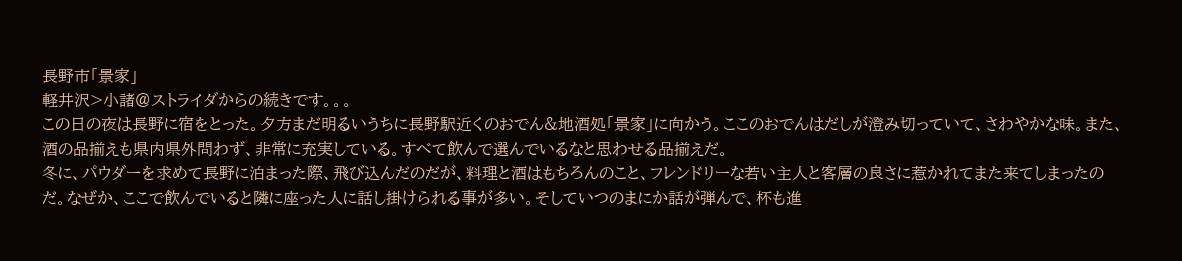長野市「景家」
軽井沢>小諸@ストライダからの続きです。。。
この日の夜は長野に宿をとった。夕方まだ明るいうちに長野駅近くのおでん&地酒処「景家」に向かう。ここのおでんはだしが澄み切っていて、さわやかな味。また、酒の品揃えも県内県外問わず、非常に充実している。すべて飲んで選んでいるなと思わせる品揃えだ。
冬に、パウダーを求めて長野に泊まった際、飛び込んだのだが、料理と酒はもちろんのこと、フレンドリーな若い主人と客層の良さに惹かれてまた来てしまったのだ。なぜか、ここで飲んでいると隣に座った人に話し掛けられる事が多い。そしていつのまにか話が弾んで、杯も進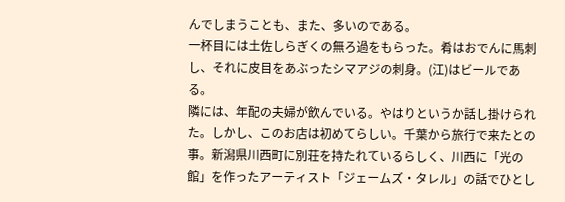んでしまうことも、また、多いのである。
一杯目には土佐しらぎくの無ろ過をもらった。肴はおでんに馬刺し、それに皮目をあぶったシマアジの刺身。(江)はビールである。
隣には、年配の夫婦が飲んでいる。やはりというか話し掛けられた。しかし、このお店は初めてらしい。千葉から旅行で来たとの事。新潟県川西町に別荘を持たれているらしく、川西に「光の館」を作ったアーティスト「ジェームズ・タレル」の話でひとし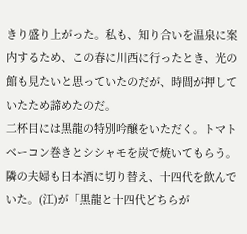きり盛り上がった。私も、知り合いを温泉に案内するため、この春に川西に行ったとき、光の館も見たいと思っていたのだが、時間が押していたため諦めたのだ。
二杯目には黒龍の特別吟醸をいただく。トマトベーコン巻きとシシャモを炭で焼いてもらう。隣の夫婦も日本酒に切り替え、十四代を飲んでいた。(江)が「黒龍と十四代どちらが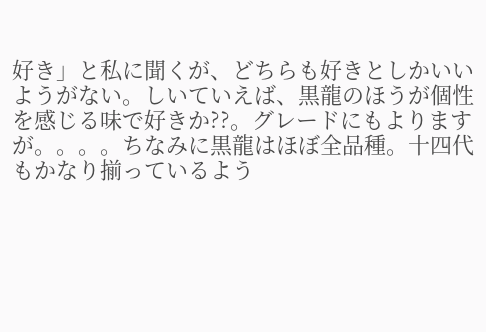好き」と私に聞くが、どちらも好きとしかいいようがない。しいていえば、黒龍のほうが個性を感じる味で好きか??。グレードにもよりますが。。。。ちなみに黒龍はほぼ全品種。十四代もかなり揃っているよう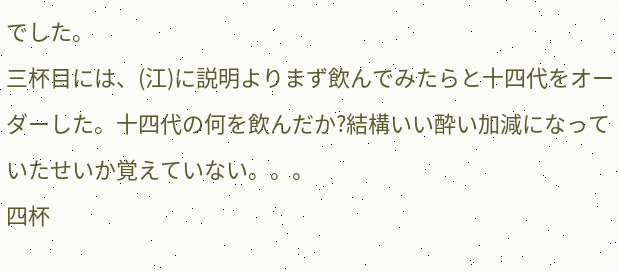でした。
三杯目には、(江)に説明よりまず飲んでみたらと十四代をオーダーした。十四代の何を飲んだか?結構いい酔い加減になっていたせいか覚えていない。。。
四杯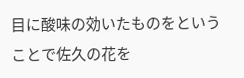目に酸味の効いたものをということで佐久の花を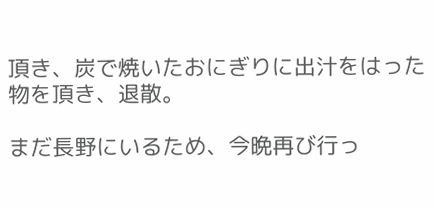頂き、炭で焼いたおにぎりに出汁をはった物を頂き、退散。

まだ長野にいるため、今晩再び行っ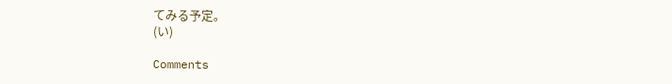てみる予定。
(い)

Comments